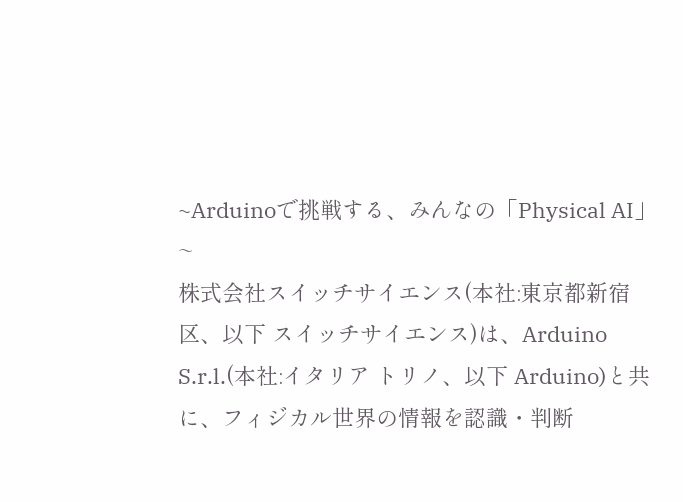~Arduinoで挑戦する、みんなの「Physical AI」~
株式会社スイッチサイエンス(本社:東京都新宿区、以下 スイッチサイエンス)は、Arduino S.r.l.(本社:イタリア トリノ、以下 Arduino)と共に、フィジカル世界の情報を認識・判断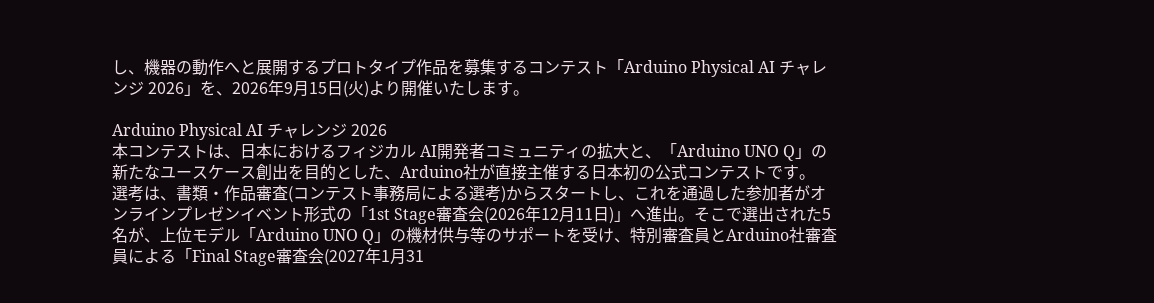し、機器の動作へと展開するプロトタイプ作品を募集するコンテスト「Arduino Physical AI チャレンジ 2026」を、2026年9月15日(火)より開催いたします。

Arduino Physical AI チャレンジ 2026
本コンテストは、日本におけるフィジカル AI開発者コミュニティの拡大と、「Arduino UNO Q」の新たなユースケース創出を目的とした、Arduino社が直接主催する日本初の公式コンテストです。
選考は、書類・作品審査(コンテスト事務局による選考)からスタートし、これを通過した参加者がオンラインプレゼンイベント形式の「1st Stage審査会(2026年12月11日)」へ進出。そこで選出された5名が、上位モデル「Arduino UNO Q」の機材供与等のサポートを受け、特別審査員とArduino社審査員による「Final Stage審査会(2027年1月31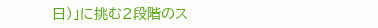日)」に挑む2段階のス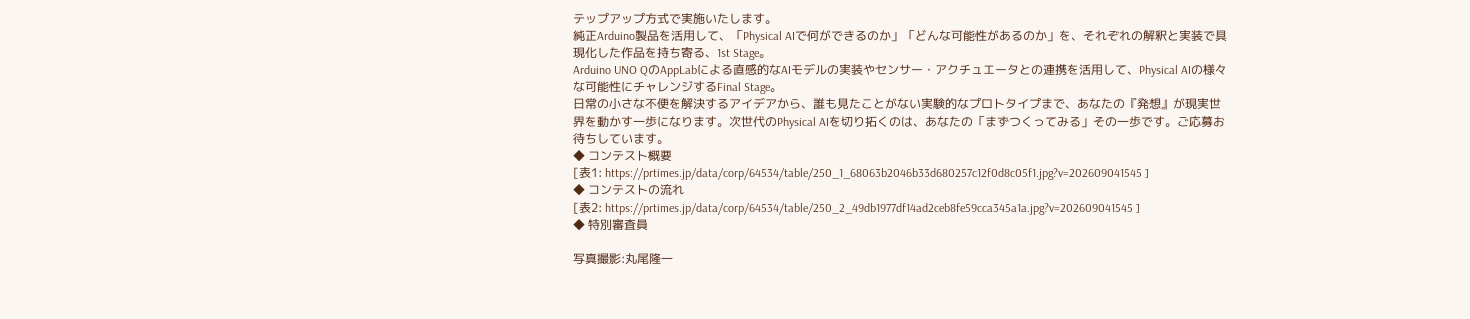テップアップ方式で実施いたします。
純正Arduino製品を活用して、「Physical AIで何ができるのか」「どんな可能性があるのか」を、それぞれの解釈と実装で具現化した作品を持ち寄る、1st Stage。
Arduino UNO QのAppLabによる直感的なAIモデルの実装やセンサー・アクチュエータとの連携を活用して、Physical AIの様々な可能性にチャレンジするFinal Stage。
日常の小さな不便を解決するアイデアから、誰も見たことがない実験的なプロトタイプまで、あなたの『発想』が現実世界を動かす一歩になります。次世代のPhysical AIを切り拓くのは、あなたの「まずつくってみる」その一歩です。ご応募お待ちしています。
◆ コンテスト概要
[表1: https://prtimes.jp/data/corp/64534/table/250_1_68063b2046b33d680257c12f0d8c05f1.jpg?v=202609041545 ]
◆ コンテストの流れ
[表2: https://prtimes.jp/data/corp/64534/table/250_2_49db1977df14ad2ceb8fe59cca345a1a.jpg?v=202609041545 ]
◆ 特別審査員

写真撮影:丸尾隆一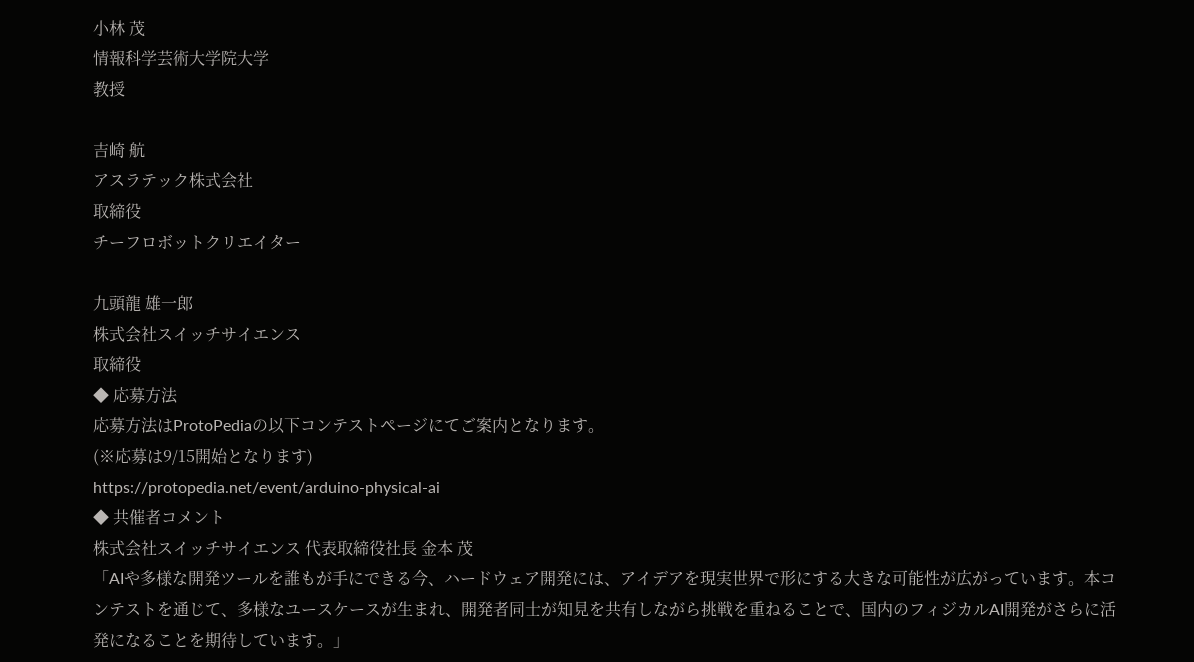小林 茂
情報科学芸術大学院大学
教授

吉崎 航
アスラテック株式会社
取締役
チーフロボットクリエイター

九頭龍 雄一郎
株式会社スイッチサイエンス
取締役
◆ 応募方法
応募方法はProtoPediaの以下コンテストページにてご案内となります。
(※応募は9/15開始となります)
https://protopedia.net/event/arduino-physical-ai
◆ 共催者コメント
株式会社スイッチサイエンス 代表取締役社長 金本 茂
「AIや多様な開発ツールを誰もが手にできる今、ハードウェア開発には、アイデアを現実世界で形にする大きな可能性が広がっています。本コンテストを通じて、多様なユースケースが生まれ、開発者同士が知見を共有しながら挑戦を重ねることで、国内のフィジカルAI開発がさらに活発になることを期待しています。」